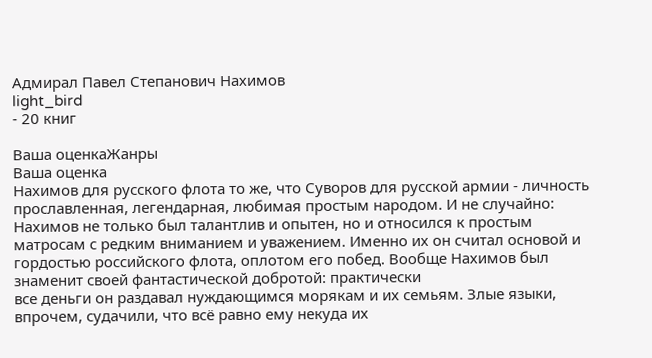Адмирал Павел Степанович Нахимов
light_bird
- 20 книг

Ваша оценкаЖанры
Ваша оценка
Нахимов для русского флота то же, что Суворов для русской армии - личность прославленная, легендарная, любимая простым народом. И не случайно: Нахимов не только был талантлив и опытен, но и относился к простым матросам с редким вниманием и уважением. Именно их он считал основой и гордостью российского флота, оплотом его побед. Вообще Нахимов был знаменит своей фантастической добротой: практически
все деньги он раздавал нуждающимся морякам и их семьям. Злые языки, впрочем, судачили, что всё равно ему некуда их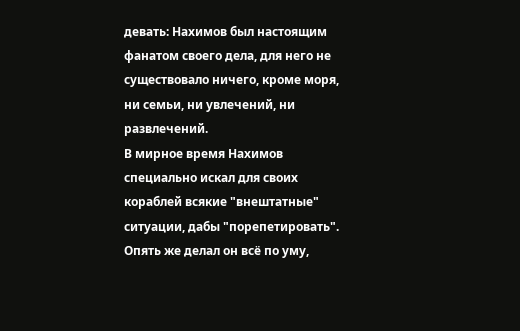девать: Нахимов был настоящим фанатом своего дела, для него не существовало ничего, кроме моря, ни семьи, ни увлечений, ни развлечений.
В мирное время Нахимов специально искал для своих кораблей всякие "внештатные" ситуации, дабы "порепетировать". Опять же делал он всё по уму,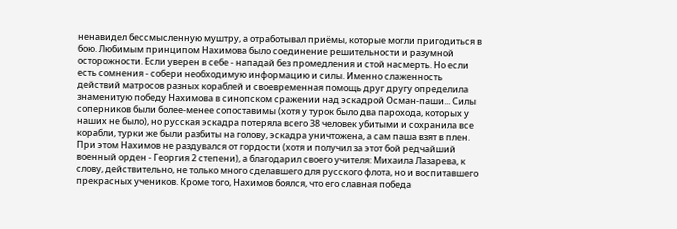ненавидел бессмысленную муштру, а отработывал приёмы, которые могли пригодиться в бою. Любимым принципом Нахимова было соединение решительности и разумной осторожности. Если уверен в себе - нападай без промедления и стой насмерть. Но если есть сомнения - собери необходимую информацию и силы. Именно слаженность действий матросов разных кораблей и своевременная помощь друг другу определила знаменитую победу Нахимова в синопском сражении над эскадрой Осман-паши... Силы соперников были более-менее сопоставимы (хотя у турок было два парохода, которых у наших не было), но русская эскадра потеряла всего 38 человек убитыми и сохранила все корабли, турки же были разбиты на голову, эскадра уничтожена, а сам паша взят в плен. При этом Нахимов не раздувался от гордости (хотя и получил за этот бой редчайший военный орден - Георгия 2 степени), а благодарил своего учителя: Михаила Лазарева, к слову, действительно, не только много сделавшего для русского флота, но и воспитавшего прекрасных учеников. Кроме того, Нахимов боялся, что его славная победа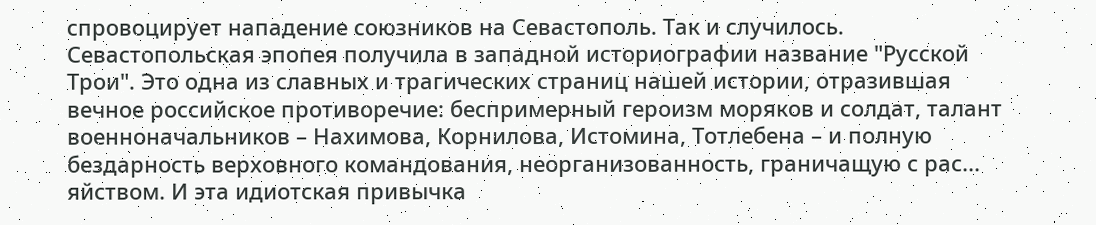спровоцирует нападение союзников на Севастополь. Так и случилось.
Севастопольская эпопея получила в западной историографии название "Русской Трои". Это одна из славных и трагических страниц нашей истории, отразившая вечное российское противоречие: беспримерный героизм моряков и солдат, талант военноначальников – Нахимова, Корнилова, Истомина, Тотлебена – и полную бездарность верховного командования, неорганизованность, граничащую с рас... яйством. И эта идиотская привычка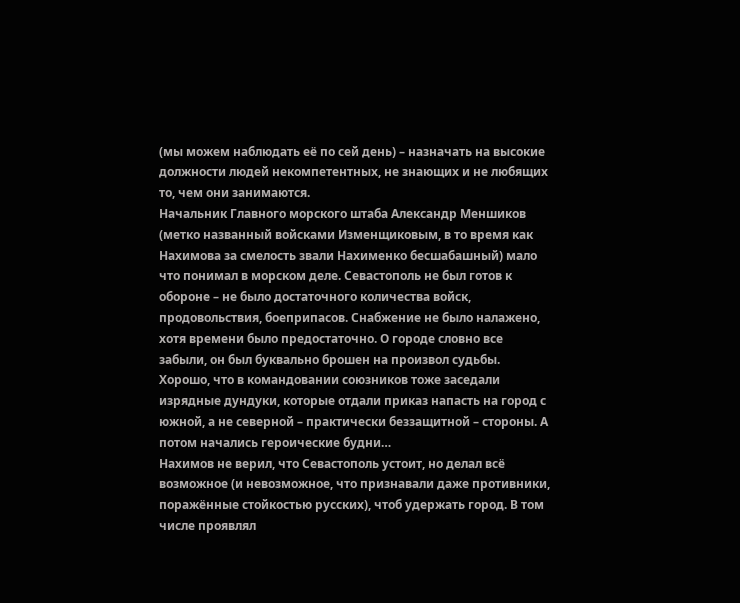(мы можем наблюдать её по сей день) – назначать на высокие должности людей некомпетентных, не знающих и не любящих то, чем они занимаются.
Начальник Главного морского штаба Александр Меншиков (метко названный войсками Изменщиковым, в то время как Нахимова за смелость звали Нахименко бесшабашный) мало что понимал в морском деле. Севастополь не был готов к обороне – не было достаточного количества войск, продовольствия, боеприпасов. Снабжение не было налажено, хотя времени было предостаточно. О городе словно все забыли, он был буквально брошен на произвол судьбы. Хорошо, что в командовании союзников тоже заседали изрядные дундуки, которые отдали приказ напасть на город с южной, а не северной – практически беззащитной – стороны. А потом начались героические будни…
Нахимов не верил, что Севастополь устоит, но делал всё возможное (и невозможное, что признавали даже противники, поражённые стойкостью русских), чтоб удержать город. В том числе проявлял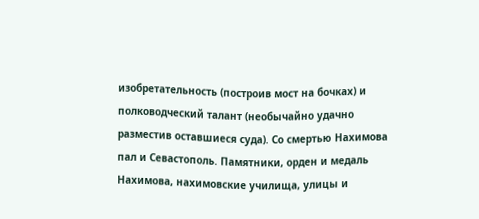изобретательность (построив мост на бочках) и полководческий талант (необычайно удачно разместив оставшиеся суда). Со смертью Нахимова пал и Севастополь. Памятники, орден и медаль Нахимова, нахимовские училища, улицы и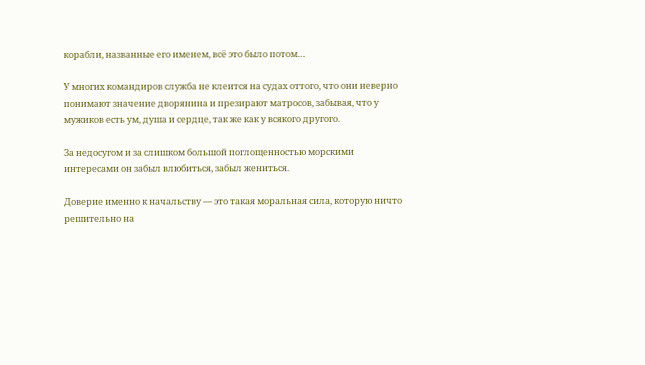корабли, названные его именем, всё это было потом…

У многих командиров служба не клеится на судах оттого, что они неверно понимают значение дворянина и презирают матросов, забывая, что у мужиков есть ум, душа и сердце, так же как у всякого другого.

За недосугом и за слишком большой поглощенностью морскими интересами он забыл влюбиться, забыл жениться.

Доверие именно к начальству — это такая моральная сила, которую ничто решительно на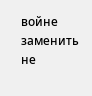войне заменить не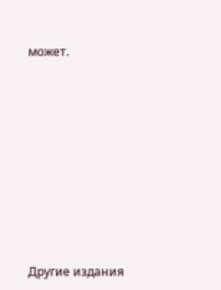может.










Другие издания